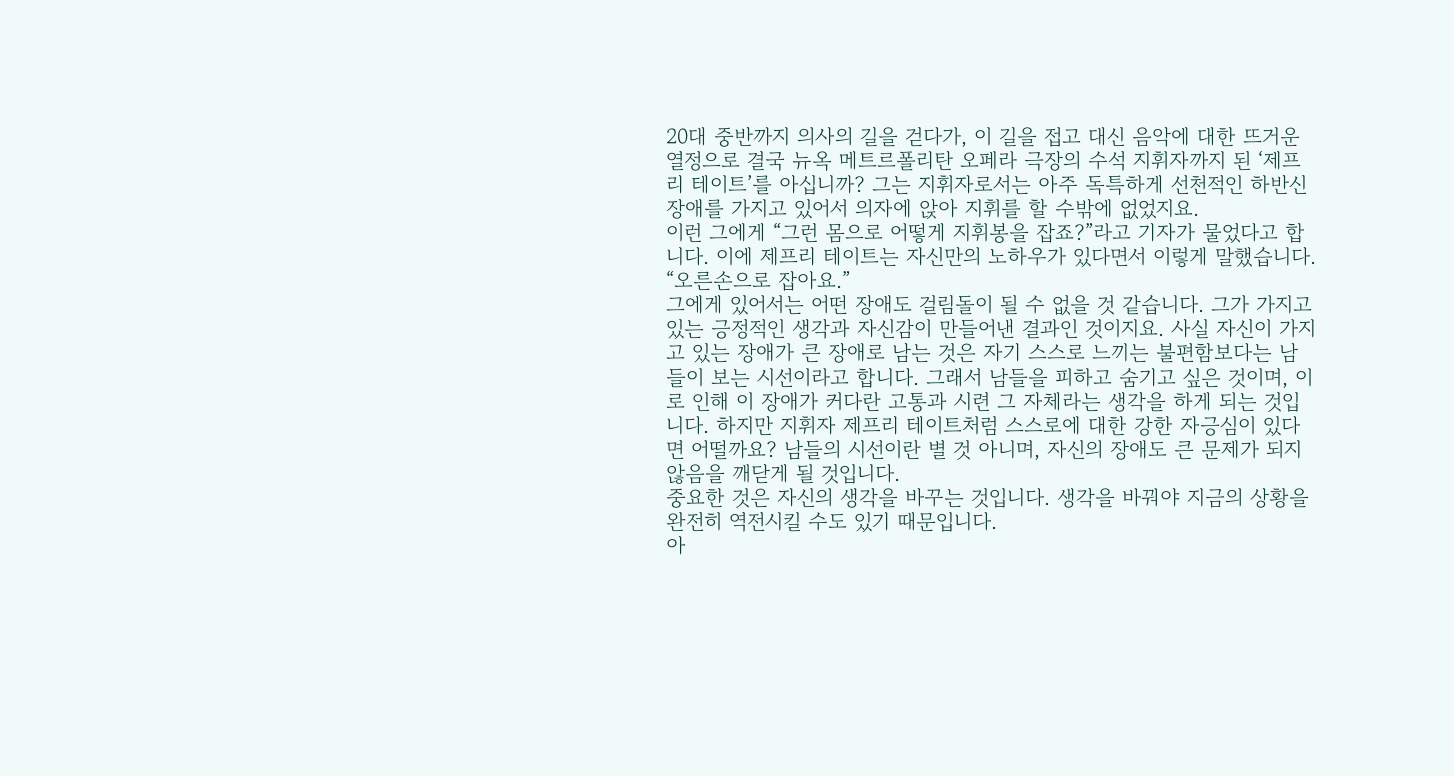20대 중반까지 의사의 길을 걷다가, 이 길을 접고 대신 음악에 대한 뜨거운 열정으로 결국 뉴옥 메트르폴리탄 오페라 극장의 수석 지휘자까지 된 ‘제프리 테이트’를 아십니까? 그는 지휘자로서는 아주 독특하게 선천적인 하반신 장애를 가지고 있어서 의자에 앉아 지휘를 할 수밖에 없었지요.
이런 그에게 “그런 몸으로 어떻게 지휘봉을 잡죠?”라고 기자가 물었다고 합니다. 이에 제프리 테이트는 자신만의 노하우가 있다면서 이렇게 말했습니다.
“오른손으로 잡아요.”
그에게 있어서는 어떤 장애도 걸림돌이 될 수 없을 것 같습니다. 그가 가지고 있는 긍정적인 생각과 자신감이 만들어낸 결과인 것이지요. 사실 자신이 가지고 있는 장애가 큰 장애로 남는 것은 자기 스스로 느끼는 불편함보다는 남들이 보는 시선이라고 합니다. 그래서 남들을 피하고 숨기고 싶은 것이며, 이로 인해 이 장애가 커다란 고통과 시련 그 자체라는 생각을 하게 되는 것입니다. 하지만 지휘자 제프리 테이트처럼 스스로에 대한 강한 자긍심이 있다면 어떨까요? 남들의 시선이란 별 것 아니며, 자신의 장애도 큰 문제가 되지 않음을 깨닫게 될 것입니다.
중요한 것은 자신의 생각을 바꾸는 것입니다. 생각을 바꿔야 지금의 상황을 완전히 역전시킬 수도 있기 때문입니다.
아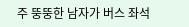주 뚱뚱한 남자가 버스 좌석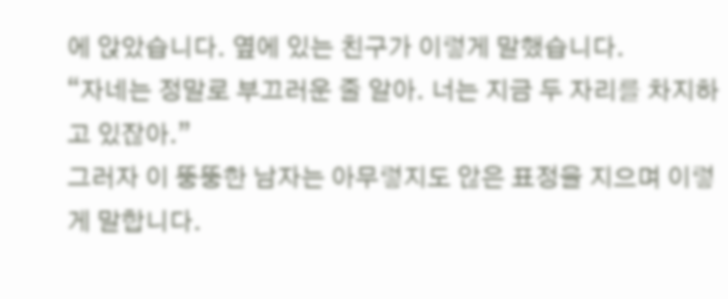에 앉았습니다. 옆에 있는 친구가 이렇게 말했습니다.
“자네는 정말로 부끄러운 줄 알아. 너는 지금 두 자리를 차지하고 있잖아.”
그러자 이 뚱뚱한 남자는 아무렇지도 않은 표정을 지으며 이렇게 말합니다.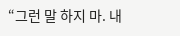“그런 말 하지 마. 내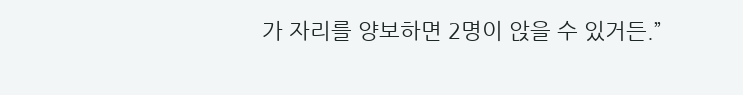가 자리를 양보하면 2명이 앉을 수 있거든.”